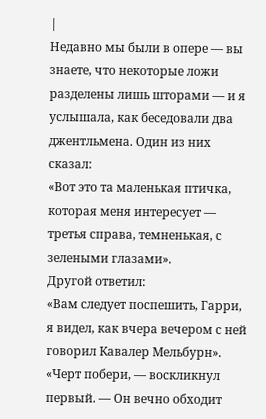|
Недавно мы были в опере — вы знаете, что некоторые ложи разделены лишь шторами — и я услышала, как беседовали два джентльмена. Один из них сказал:
«Вот это та маленькая птичка, которая меня интересует — третья справа, темненькая, с зелеными глазами».
Другой ответил:
«Вам следует поспешить, Гарри, я видел, как вчера вечером с ней говорил Кавалер Мельбурн».
«Черт побери, — воскликнул первый. — Он вечно обходит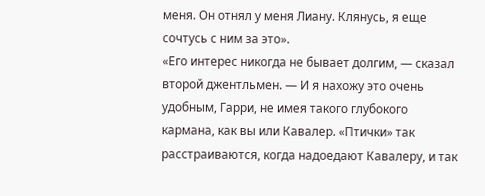меня. Он отнял у меня Лиану. Клянусь, я еще сочтусь с ним за это».
«Его интерес никогда не бывает долгим, — сказал второй джентльмен. — И я нахожу это очень удобным, Гарри, не имея такого глубокого кармана, как вы или Кавалер. «Птички» так расстраиваются, когда надоедают Кавалеру, и так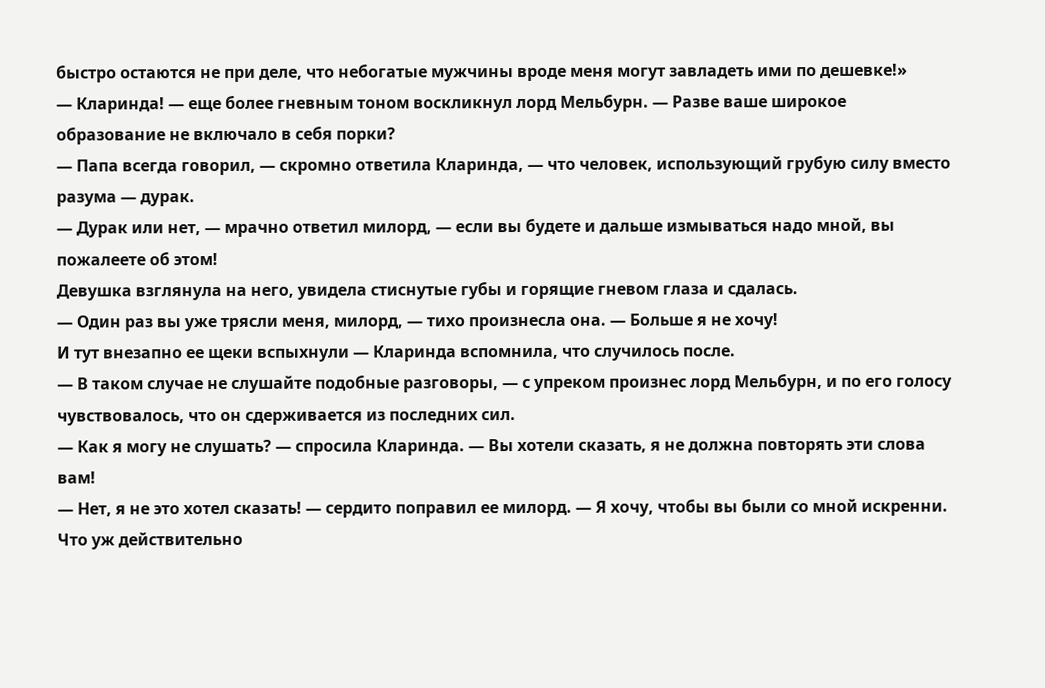быстро остаются не при деле, что небогатые мужчины вроде меня могут завладеть ими по дешевке!»
— Кларинда! — еще более гневным тоном воскликнул лорд Мельбурн. — Разве ваше широкое образование не включало в себя порки?
— Папа всегда говорил, — скромно ответила Кларинда, — что человек, использующий грубую силу вместо разума — дурак.
— Дурак или нет, — мрачно ответил милорд, — если вы будете и дальше измываться надо мной, вы пожалеете об этом!
Девушка взглянула на него, увидела стиснутые губы и горящие гневом глаза и сдалась.
— Один раз вы уже трясли меня, милорд, — тихо произнесла она. — Больше я не хочу!
И тут внезапно ее щеки вспыхнули — Кларинда вспомнила, что случилось после.
— В таком случае не слушайте подобные разговоры, — с упреком произнес лорд Мельбурн, и по его голосу чувствовалось, что он сдерживается из последних сил.
— Как я могу не слушать? — спросила Кларинда. — Вы хотели сказать, я не должна повторять эти слова вам!
— Нет, я не это хотел сказать! — сердито поправил ее милорд. — Я хочу, чтобы вы были со мной искренни. Что уж действительно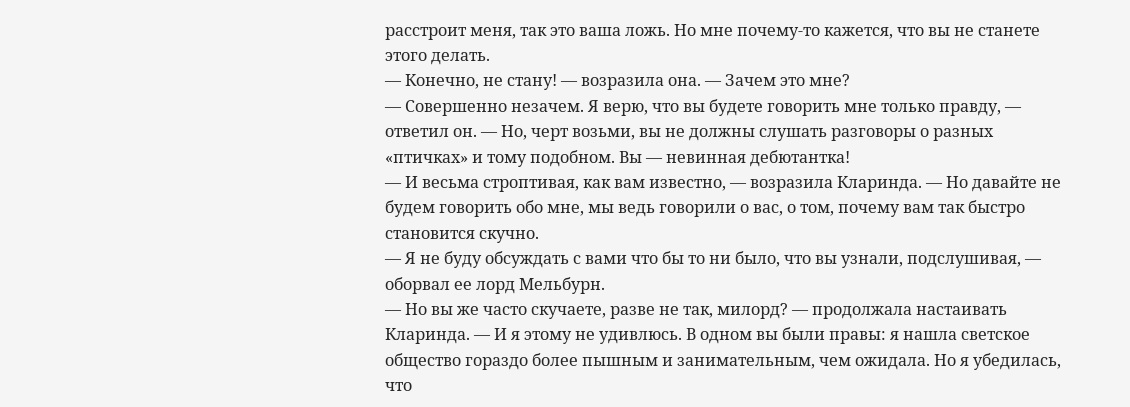расстроит меня, так это ваша ложь. Но мне почему-то кажется, что вы не станете этого делать.
— Конечно, не стану! — возразила она. — Зачем это мне?
— Совершенно незачем. Я верю, что вы будете говорить мне только правду, — ответил он. — Но, черт возьми, вы не должны слушать разговоры о разных «птичках» и тому подобном. Вы — невинная дебютантка!
— И весьма строптивая, как вам известно, — возразила Кларинда. — Но давайте не будем говорить обо мне, мы ведь говорили о вас, о том, почему вам так быстро становится скучно.
— Я не буду обсуждать с вами что бы то ни было, что вы узнали, подслушивая, — оборвал ее лорд Мельбурн.
— Но вы же часто скучаете, разве не так, милорд? — продолжала настаивать Кларинда. — И я этому не удивлюсь. В одном вы были правы: я нашла светское общество гораздо более пышным и занимательным, чем ожидала. Но я убедилась, что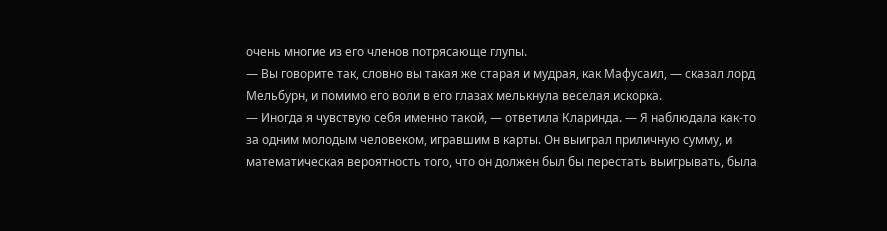очень многие из его членов потрясающе глупы.
— Вы говорите так, словно вы такая же старая и мудрая, как Мафусаил, — сказал лорд Мельбурн, и помимо его воли в его глазах мелькнула веселая искорка.
— Иногда я чувствую себя именно такой, — ответила Кларинда. — Я наблюдала как-то за одним молодым человеком, игравшим в карты. Он выиграл приличную сумму, и математическая вероятность того, что он должен был бы перестать выигрывать, была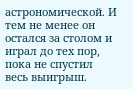астрономической. И тем не менее он остался за столом и играл до тех пор, пока не спустил весь выигрыш.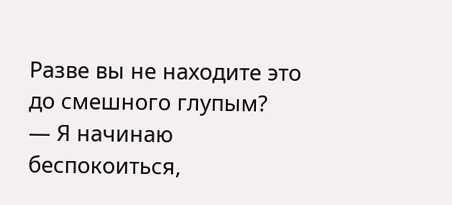Разве вы не находите это до смешного глупым?
— Я начинаю беспокоиться,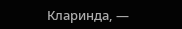Кларинда, —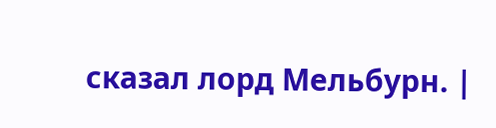сказал лорд Мельбурн. |